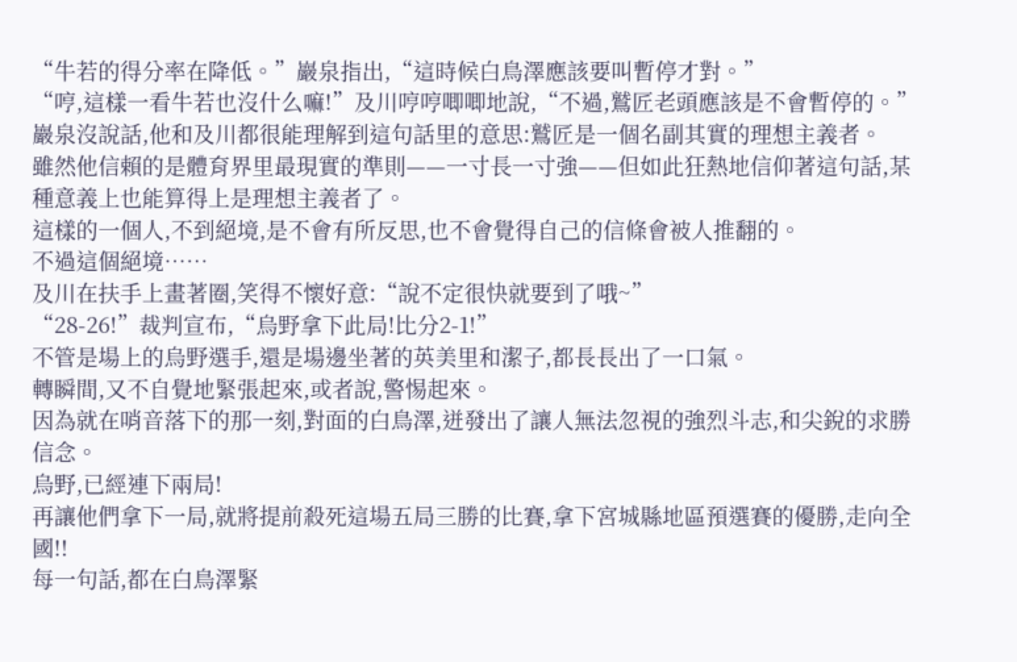“牛若的得分率在降低。”巖泉指出,“這時候白鳥澤應該要叫暫停才對。”
“哼,這樣一看牛若也沒什么嘛!”及川哼哼唧唧地說,“不過,鷲匠老頭應該是不會暫停的。”
巖泉沒說話,他和及川都很能理解到這句話里的意思:鷲匠是一個名副其實的理想主義者。
雖然他信賴的是體育界里最現實的準則——一寸長一寸強——但如此狂熱地信仰著這句話,某種意義上也能算得上是理想主義者了。
這樣的一個人,不到絕境,是不會有所反思,也不會覺得自己的信條會被人推翻的。
不過這個絕境……
及川在扶手上畫著圈,笑得不懷好意:“說不定很快就要到了哦~”
“28-26!”裁判宣布,“烏野拿下此局!比分2-1!”
不管是場上的烏野選手,還是場邊坐著的英美里和潔子,都長長出了一口氣。
轉瞬間,又不自覺地緊張起來,或者說,警惕起來。
因為就在哨音落下的那一刻,對面的白鳥澤,迸發出了讓人無法忽視的強烈斗志,和尖銳的求勝信念。
烏野,已經連下兩局!
再讓他們拿下一局,就將提前殺死這場五局三勝的比賽,拿下宮城縣地區預選賽的優勝,走向全國!!
每一句話,都在白鳥澤緊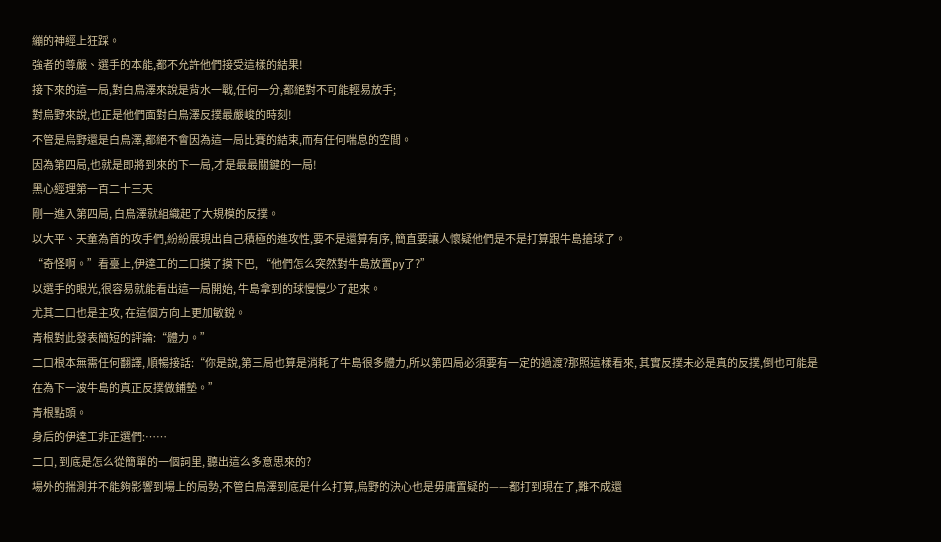繃的神經上狂踩。
強者的尊嚴、選手的本能,都不允許他們接受這樣的結果!
接下來的這一局,對白鳥澤來說是背水一戰,任何一分,都絕對不可能輕易放手;
對烏野來說,也正是他們面對白鳥澤反撲最嚴峻的時刻!
不管是烏野還是白鳥澤,都絕不會因為這一局比賽的結束,而有任何喘息的空間。
因為第四局,也就是即將到來的下一局,才是最最關鍵的一局!
黑心經理第一百二十三天
剛一進入第四局, 白鳥澤就組織起了大規模的反撲。
以大平、天童為首的攻手們,紛紛展現出自己積極的進攻性,要不是還算有序, 簡直要讓人懷疑他們是不是打算跟牛島搶球了。
“奇怪啊。”看臺上,伊達工的二口摸了摸下巴, “他們怎么突然對牛島放置py了?”
以選手的眼光,很容易就能看出這一局開始, 牛島拿到的球慢慢少了起來。
尤其二口也是主攻, 在這個方向上更加敏銳。
青根對此發表簡短的評論:“體力。”
二口根本無需任何翻譯, 順暢接話:“你是說,第三局也算是消耗了牛島很多體力,所以第四局必須要有一定的過渡?那照這樣看來, 其實反撲未必是真的反撲,倒也可能是在為下一波牛島的真正反撲做鋪墊。”
青根點頭。
身后的伊達工非正選們:……
二口, 到底是怎么從簡單的一個詞里, 聽出這么多意思來的?
場外的揣測并不能夠影響到場上的局勢,不管白鳥澤到底是什么打算,烏野的決心也是毋庸置疑的——都打到現在了,難不成還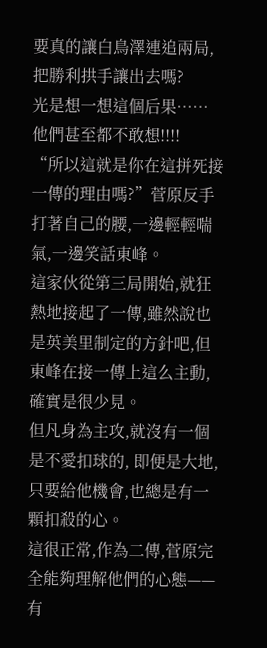要真的讓白鳥澤連追兩局, 把勝利拱手讓出去嗎?
光是想一想這個后果……
他們甚至都不敢想!!!!
“所以這就是你在這拼死接一傳的理由嗎?”菅原反手打著自己的腰,一邊輕輕喘氣,一邊笑話東峰。
這家伙從第三局開始,就狂熱地接起了一傳,雖然說也是英美里制定的方針吧,但東峰在接一傳上這么主動, 確實是很少見。
但凡身為主攻,就沒有一個是不愛扣球的, 即便是大地,只要給他機會,也總是有一顆扣殺的心。
這很正常,作為二傳,菅原完全能夠理解他們的心態——有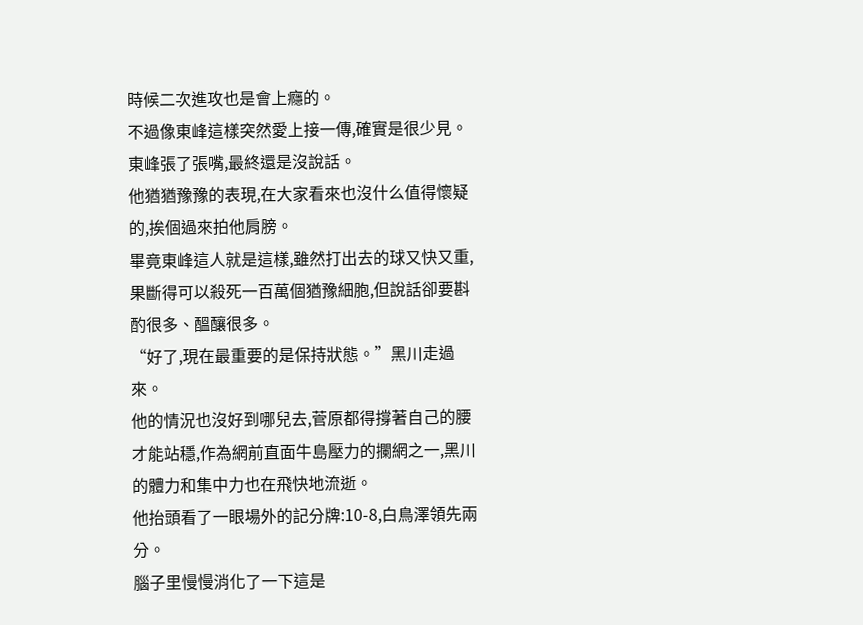時候二次進攻也是會上癮的。
不過像東峰這樣突然愛上接一傳,確實是很少見。
東峰張了張嘴,最終還是沒說話。
他猶猶豫豫的表現,在大家看來也沒什么值得懷疑的,挨個過來拍他肩膀。
畢竟東峰這人就是這樣,雖然打出去的球又快又重,果斷得可以殺死一百萬個猶豫細胞,但說話卻要斟酌很多、醞釀很多。
“好了,現在最重要的是保持狀態。”黑川走過來。
他的情況也沒好到哪兒去,菅原都得撐著自己的腰才能站穩,作為網前直面牛島壓力的攔網之一,黑川的體力和集中力也在飛快地流逝。
他抬頭看了一眼場外的記分牌:10-8,白鳥澤領先兩分。
腦子里慢慢消化了一下這是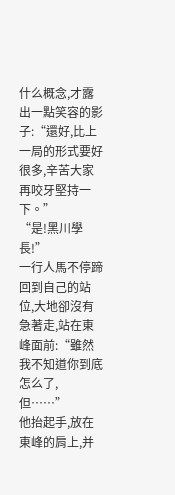什么概念,才露出一點笑容的影子:“還好,比上一局的形式要好很多,辛苦大家再咬牙堅持一下。”
“是!黑川學長!”
一行人馬不停蹄回到自己的站位,大地卻沒有急著走,站在東峰面前:“雖然我不知道你到底怎么了,但……”
他抬起手,放在東峰的肩上,并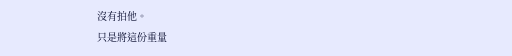沒有拍他。
只是將這份重量